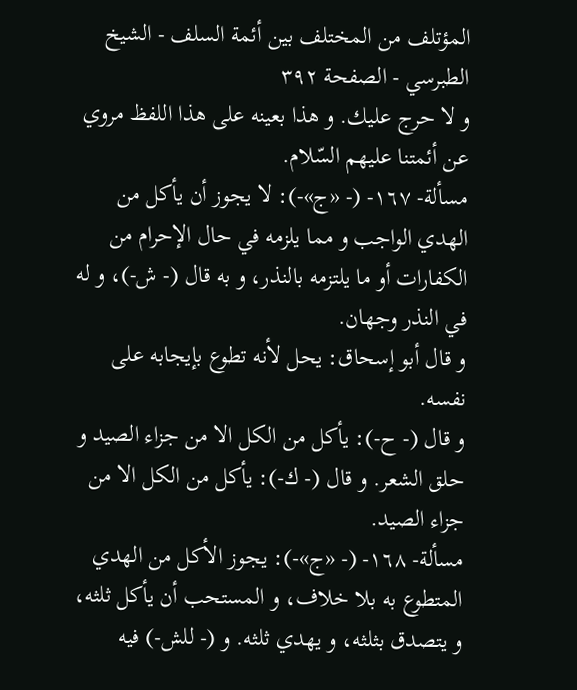المؤتلف من المختلف بين أئمة السلف - الشيخ الطبرسي - الصفحة ٣٩٢
و لا حرج عليك. و هذا بعينه على هذا اللفظ مروي عن أئمتنا عليهم السّلام.
مسألة- ١٦٧- (- «ج»-): لا يجوز أن يأكل من الهدي الواجب و مما يلزمه في حال الإحرام من الكفارات أو ما يلتزمه بالنذر، و به قال (- ش-)، و له في النذر وجهان.
و قال أبو إسحاق: يحل لأنه تطوع بإيجابه على نفسه.
و قال (- ح-): يأكل من الكل الا من جزاء الصيد و حلق الشعر. و قال (- ك-): يأكل من الكل الا من جزاء الصيد.
مسألة- ١٦٨- (- «ج»-): يجوز الأكل من الهدي المتطوع به بلا خلاف، و المستحب أن يأكل ثلثه، و يتصدق بثلثه، و يهدي ثلثه. و (- للش-) فيه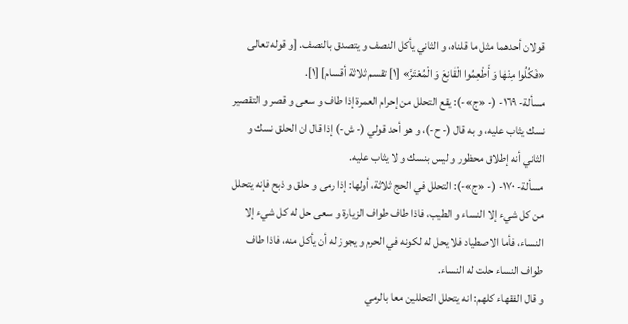قولان أحدهما مثل ما قلناه، و الثاني يأكل النصف و يتصدق بالنصف. [و قوله تعالى «فَكُلُوا مِنْهٰا وَ أَطْعِمُوا الْقٰانِعَ وَ الْمُعْتَرَّ» [١] تقسم ثلاثة أقسام] [١].
مسألة- ١٦٩- (- «ج»-): يقع التحلل من إحرام العمرة إذا طاف و سعى و قصر و التقصير نسك يثاب عليه، و به قال (- ح-)، و هو أحد قولي (- ش-) إذا قال ان الحلق نسك و الثاني أنه إطلاق محظور و ليس بنسك و لا يثاب عليه.
مسألة- ١٧٠- (- «ج»-): التحلل في الحج ثلاثة، أولها: إذا رمى و حلق و ذبح فإنه يتحلل من كل شيء إلا النساء و الطيب، فاذا طاف طواف الزيارة و سعى حل له كل شيء إلا النساء، فأما الاصطياد فلا يحل له لكونه في الحرم و يجوز له أن يأكل منه، فاذا طاف طواف النساء حلت له النساء.
و قال الفقهاء كلهم: انه يتحلل التحللين معا بالرمي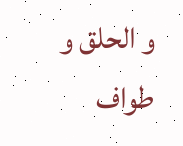و الحلق و طواف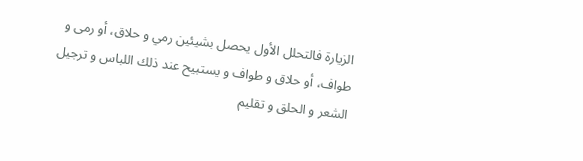الزيارة فالتحلل الأول يحصل بشيئين رمي و حلاق، أو رمى و طواف، أو حلاق و طواف و يستبيح عند ذلك اللباس و ترجيل الشعر و الحلق و تقليم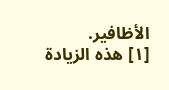الأظافير.
[١] هذه الزيادة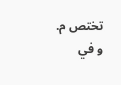تختص م. و في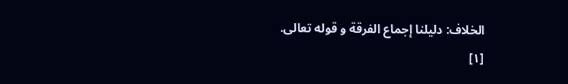الخلاف: دليلنا إجماع الفرقة و قوله تعالى.
[١]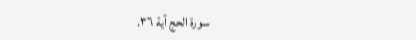سورة الحج آية ٣٦.